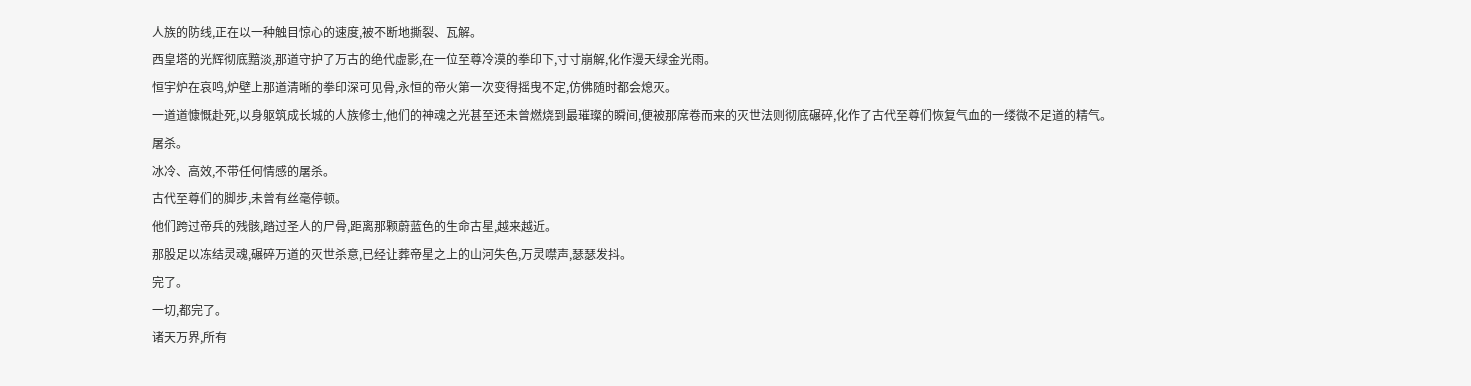人族的防线,正在以一种触目惊心的速度,被不断地撕裂、瓦解。
西皇塔的光辉彻底黯淡,那道守护了万古的绝代虚影,在一位至尊冷漠的拳印下,寸寸崩解,化作漫天绿金光雨。
恒宇炉在哀鸣,炉壁上那道清晰的拳印深可见骨,永恒的帝火第一次变得摇曳不定,仿佛随时都会熄灭。
一道道慷慨赴死,以身躯筑成长城的人族修士,他们的神魂之光甚至还未曾燃烧到最璀璨的瞬间,便被那席卷而来的灭世法则彻底碾碎,化作了古代至尊们恢复气血的一缕微不足道的精气。
屠杀。
冰冷、高效,不带任何情感的屠杀。
古代至尊们的脚步,未曾有丝毫停顿。
他们跨过帝兵的残骸,踏过圣人的尸骨,距离那颗蔚蓝色的生命古星,越来越近。
那股足以冻结灵魂,碾碎万道的灭世杀意,已经让葬帝星之上的山河失色,万灵噤声,瑟瑟发抖。
完了。
一切,都完了。
诸天万界,所有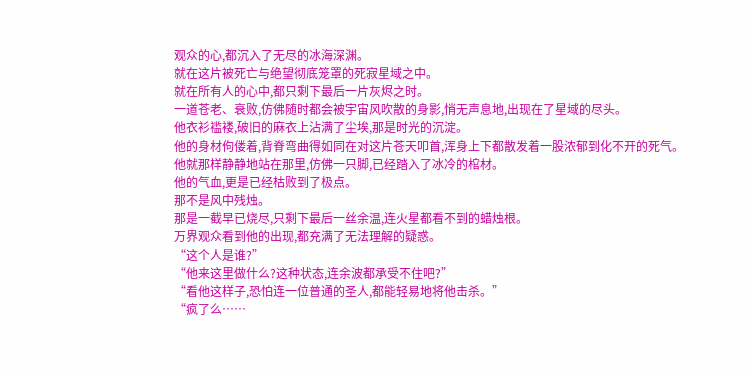观众的心,都沉入了无尽的冰海深渊。
就在这片被死亡与绝望彻底笼罩的死寂星域之中。
就在所有人的心中,都只剩下最后一片灰烬之时。
一道苍老、衰败,仿佛随时都会被宇宙风吹散的身影,悄无声息地,出现在了星域的尽头。
他衣衫褴褛,破旧的麻衣上沾满了尘埃,那是时光的沉淀。
他的身材佝偻着,背脊弯曲得如同在对这片苍天叩首,浑身上下都散发着一股浓郁到化不开的死气。
他就那样静静地站在那里,仿佛一只脚,已经踏入了冰冷的棺材。
他的气血,更是已经枯败到了极点。
那不是风中残烛。
那是一截早已烧尽,只剩下最后一丝余温,连火星都看不到的蜡烛根。
万界观众看到他的出现,都充满了无法理解的疑惑。
“这个人是谁?”
“他来这里做什么?这种状态,连余波都承受不住吧?”
“看他这样子,恐怕连一位普通的圣人,都能轻易地将他击杀。”
“疯了么……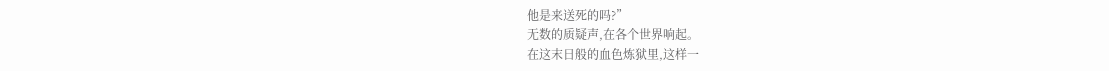他是来送死的吗?”
无数的质疑声,在各个世界响起。
在这末日般的血色炼狱里,这样一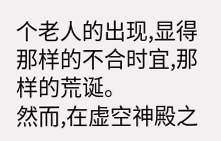个老人的出现,显得那样的不合时宜,那样的荒诞。
然而,在虚空神殿之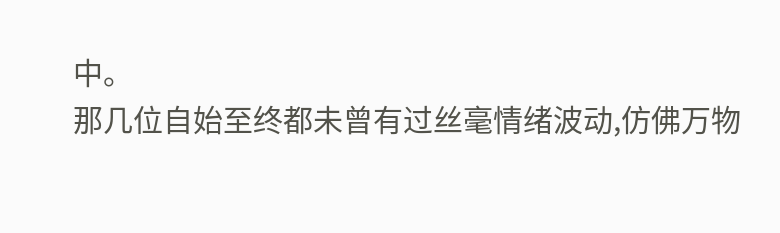中。
那几位自始至终都未曾有过丝毫情绪波动,仿佛万物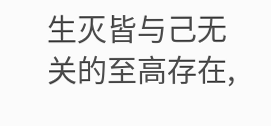生灭皆与己无关的至高存在,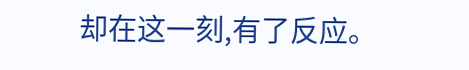却在这一刻,有了反应。